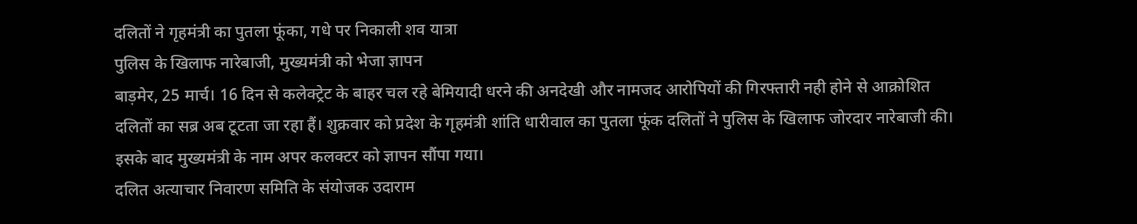दलितों ने गृहमंत्री का पुतला फूंका, गधे पर निकाली शव यात्रा
पुलिस के खिलाफ नारेबाजी, मुख्यमंत्री को भेजा ज्ञापन
बाड़मेर, 25 मार्च। 16 दिन से कलेक्ट्रेट के बाहर चल रहे बेमियादी धरने की अनदेखी और नामजद आरोपियों की गिरफ्तारी नही होने से आक्रोशित दलितों का सब्र अब टूटता जा रहा हैं। शुक्रवार को प्रदेश के गृहमंत्री शांति धारीवाल का पुतला फूंक दलितों ने पुलिस के खिलाफ जोरदार नारेबाजी की। इसके बाद मुख्यमंत्री के नाम अपर कलक्टर को ज्ञापन सौंपा गया।
दलित अत्याचार निवारण समिति के संयोजक उदाराम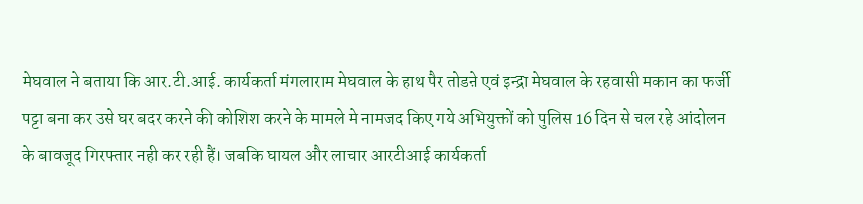मेघवाल ने बताया कि आर.टी.आई. कार्यकर्ता मंगलाराम मेघवाल के हाथ पैर तोडऩे एवं इन्द्रा मेघवाल के रहवासी मकान का फर्जी पट्टा बना कर उसे घर बदर करने की कोशिश करने के मामले मे नामजद किए गये अभियुक्तों को पुलिस 16 दिन से चल रहे आंदोलन के बावजूद गिरफ्तार नही कर रही हैं। जबकि घायल और लाचार आरटीआई कार्यकर्ता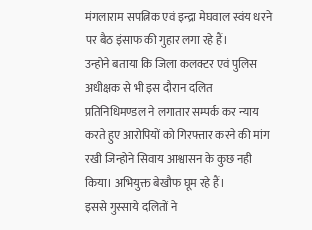मंगलाराम सपत्निक एवं इन्द्रा मेघवाल स्वंय धरने पर बैठ इंसाफ की गुहार लगा रहे हैं।
उन्होने बताया कि जिला कलक्टर एवं पुलिस अधीक्षक से भी इस दौरान दलित प्रतिनिधिमण्डल ने लगातार सम्पर्क कर न्याय करते हुए आरोपियों को गिरफ्तार करने की मांग रखी जिन्होने सिवाय आश्वासन के कुछ नही किया। अभियुक्त बेखौफ घूम रहे हैं।
इससे गुस्साये दलितों ने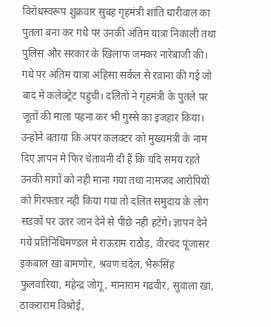विरोधस्वरूप शुक्रवार सुबह गृहमंत्री शांति धारीवाल का पुतला बना कर गधे पर उनकी अंतिम यात्रा निकाली तथा पुलिस और सरकार के खिलाफ जमकर नारेबाजी की। गधे पर अंतिम यात्रा अंहिसा सर्कल से रवाना की गई जो बाद मे कलेक्ट्रेट पहुंची। दलितों ने गृहमंत्री के पुतले पर जूतों की माला पहना कर भी गुस्से का इजहार किया।
उन्होने बताया कि अपर कलक्टर को मुख्यमंत्री के नाम दिए ज्ञापन मे फिर चेतावनी दी हैं कि यदि समय रहते उनकी मांगों को नही माना गया तथा नामजद आरोपियों को गिरफ्तार नही किया गया तो दलित समुदाय के लोग सडक़ों पर उतर जान देने से पीछे नही हटेंगे। ज्ञापन देने गये प्रतिनिधिमण्डल मे राऊराम राठौड़, वीरचंद पूंजासर इकबाल खां बामणोर, श्रवण चंदेल, भैरूसिंह फुलवारिया, महेन्द्र जोगू, मानाराम गढवीर, सुवाला खां, ठाकराराम विश्रोई,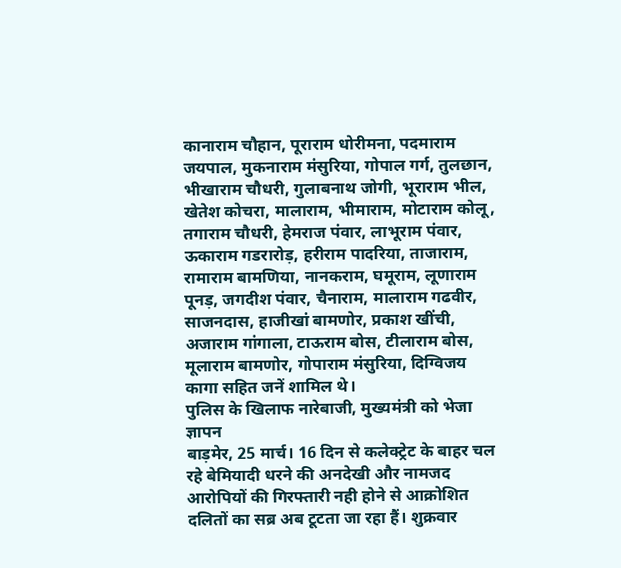कानाराम चौहान, पूराराम धोरीमना, पदमाराम जयपाल, मुकनाराम मंसुरिया, गोपाल गर्ग, तुलछान, भीखाराम चौधरी, गुलाबनाथ जोगी, भूराराम भील, खेतेश कोचरा, मालाराम, भीमाराम, मोटाराम कोलू, तगाराम चौधरी, हेमराज पंवार, लाभूराम पंवार, ऊकाराम गडरारोड़, हरीराम पादरिया, ताजाराम, रामाराम बामणिया, नानकराम, घमूराम, लूणाराम पूनड़, जगदीश पंवार, चैनाराम, मालाराम गढवीर, साजनदास, हाजीखां बामणोर, प्रकाश खींची, अजाराम गांगाला, टाऊराम बोस, टीलाराम बोस, मूलाराम बामणोर, गोपाराम मंसुरिया, दिग्विजय कागा सहित जनें शामिल थे।
पुलिस के खिलाफ नारेबाजी, मुख्यमंत्री को भेजा ज्ञापन
बाड़मेर, 25 मार्च। 16 दिन से कलेक्ट्रेट के बाहर चल रहे बेमियादी धरने की अनदेखी और नामजद आरोपियों की गिरफ्तारी नही होने से आक्रोशित दलितों का सब्र अब टूटता जा रहा हैं। शुक्रवार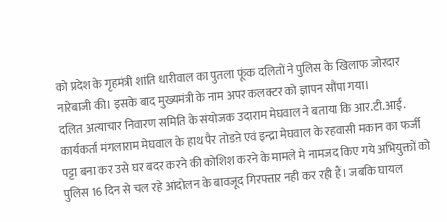को प्रदेश के गृहमंत्री शांति धारीवाल का पुतला फूंक दलितों ने पुलिस के खिलाफ जोरदार नारेबाजी की। इसके बाद मुख्यमंत्री के नाम अपर कलक्टर को ज्ञापन सौंपा गया।
दलित अत्याचार निवारण समिति के संयोजक उदाराम मेघवाल ने बताया कि आर.टी.आई. कार्यकर्ता मंगलाराम मेघवाल के हाथ पैर तोडऩे एवं इन्द्रा मेघवाल के रहवासी मकान का फर्जी पट्टा बना कर उसे घर बदर करने की कोशिश करने के मामले मे नामजद किए गये अभियुक्तों को पुलिस 16 दिन से चल रहे आंदोलन के बावजूद गिरफ्तार नही कर रही हैं। जबकि घायल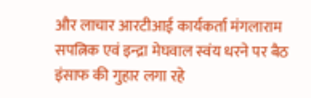और लाचार आरटीआई कार्यकर्ता मंगलाराम सपत्निक एवं इन्द्रा मेघवाल स्वंय धरने पर बैठ इंसाफ की गुहार लगा रहे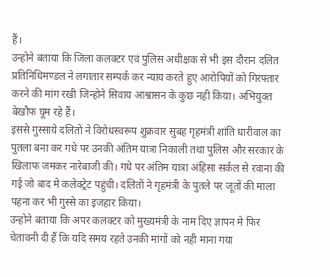हैं।
उन्होने बताया कि जिला कलक्टर एवं पुलिस अधीक्षक से भी इस दौरान दलित प्रतिनिधिमण्डल ने लगातार सम्पर्क कर न्याय करते हुए आरोपियों को गिरफ्तार करने की मांग रखी जिन्होने सिवाय आश्वासन के कुछ नही किया। अभियुक्त बेखौफ घूम रहे हैं।
इससे गुस्साये दलितों ने विरोधस्वरूप शुक्रवार सुबह गृहमंत्री शांति धारीवाल का पुतला बना कर गधे पर उनकी अंतिम यात्रा निकाली तथा पुलिस और सरकार के खिलाफ जमकर नारेबाजी की। गधे पर अंतिम यात्रा अंहिसा सर्कल से रवाना की गई जो बाद मे कलेक्ट्रेट पहुंची। दलितों ने गृहमंत्री के पुतले पर जूतों की माला पहना कर भी गुस्से का इजहार किया।
उन्होने बताया कि अपर कलक्टर को मुख्यमंत्री के नाम दिए ज्ञापन मे फिर चेतावनी दी हैं कि यदि समय रहते उनकी मांगों को नही माना गया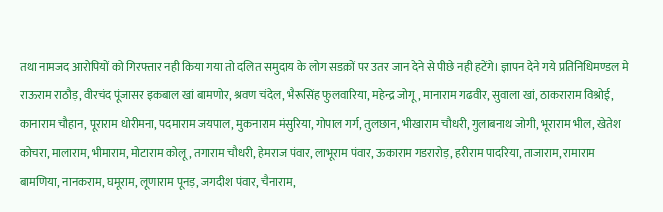तथा नामजद आरोपियों को गिरफ्तार नही किया गया तो दलित समुदाय के लोग सडक़ों पर उतर जान देने से पीछे नही हटेंगे। ज्ञापन देने गये प्रतिनिधिमण्डल मे राऊराम राठौड़, वीरचंद पूंजासर इकबाल खां बामणोर, श्रवण चंदेल, भैरूसिंह फुलवारिया, महेन्द्र जोगू, मानाराम गढवीर, सुवाला खां, ठाकराराम विश्रोई, कानाराम चौहान, पूराराम धोरीमना, पदमाराम जयपाल, मुकनाराम मंसुरिया, गोपाल गर्ग, तुलछान, भीखाराम चौधरी, गुलाबनाथ जोगी, भूराराम भील, खेतेश कोचरा, मालाराम, भीमाराम, मोटाराम कोलू, तगाराम चौधरी, हेमराज पंवार, लाभूराम पंवार, ऊकाराम गडरारोड़, हरीराम पादरिया, ताजाराम, रामाराम बामणिया, नानकराम, घमूराम, लूणाराम पूनड़, जगदीश पंवार, चैनाराम,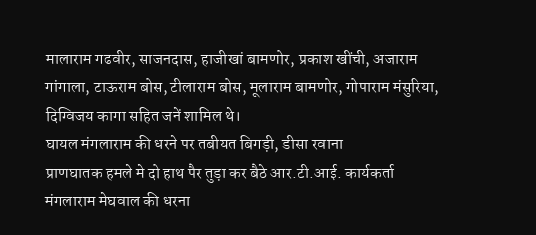मालाराम गढवीर, साजनदास, हाजीखां बामणोर, प्रकाश खींची, अजाराम गांगाला, टाऊराम बोस, टीलाराम बोस, मूलाराम बामणोर, गोपाराम मंसुरिया, दिग्विजय कागा सहित जनें शामिल थे।
घायल मंगलाराम की धरने पर तबीयत बिगड़ी, डीसा रवाना
प्राणघातक हमले मे दो हाथ पैर तुड़ा कर बैठे आर.टी.आई. कार्यकर्ता मंगलाराम मेघवाल की धरना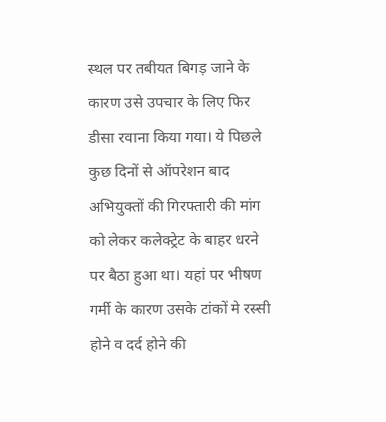स्थल पर तबीयत बिगड़ जाने के कारण उसे उपचार के लिए फिर डीसा रवाना किया गया। ये पिछले कुछ दिनों से ऑपरेशन बाद अभियुक्तों की गिरफ्तारी की मांग को लेकर कलेक्ट्रेट के बाहर धरने पर बैठा हुआ था। यहां पर भीषण गर्मी के कारण उसके टांकों मे रस्सी होने व दर्द होने की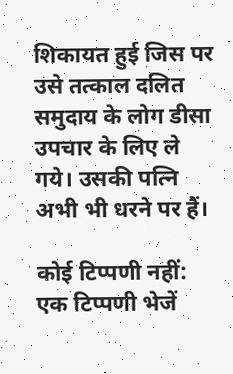शिकायत हुई जिस पर उसे तत्काल दलित समुदाय के लोग डीसा उपचार के लिए ले गये। उसकी पत्नि अभी भी धरने पर हैं।

कोई टिप्पणी नहीं:
एक टिप्पणी भेजें